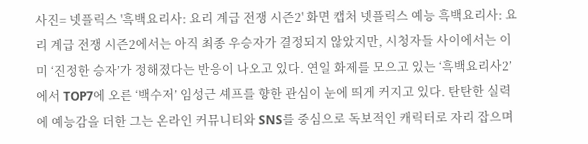사진= 넷플릭스 '흑백요리사: 요리 계급 전쟁 시즌2' 화면 캡처 넷플릭스 예능 흑백요리사: 요리 계급 전쟁 시즌2에서는 아직 최종 우승자가 결정되지 않았지만, 시청자들 사이에서는 이미 ‘진정한 승자’가 정해졌다는 반응이 나오고 있다. 연일 화제를 모으고 있는 ‘흑백요리사2’에서 TOP7에 오른 ‘백수저’ 임성근 셰프를 향한 관심이 눈에 띄게 커지고 있다. 탄탄한 실력에 예능감을 더한 그는 온라인 커뮤니티와 SNS를 중심으로 독보적인 캐릭터로 자리 잡으며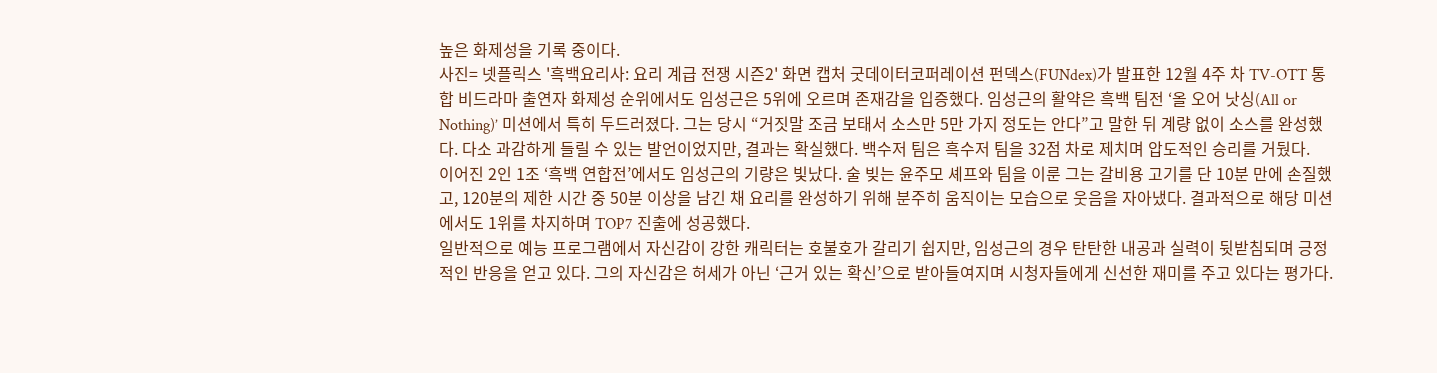높은 화제성을 기록 중이다.
사진= 넷플릭스 '흑백요리사: 요리 계급 전쟁 시즌2' 화면 캡처 굿데이터코퍼레이션 펀덱스(FUNdex)가 발표한 12월 4주 차 TV-OTT 통합 비드라마 출연자 화제성 순위에서도 임성근은 5위에 오르며 존재감을 입증했다. 임성근의 활약은 흑백 팀전 ‘올 오어 낫싱(All or Nothing)’ 미션에서 특히 두드러졌다. 그는 당시 “거짓말 조금 보태서 소스만 5만 가지 정도는 안다”고 말한 뒤 계량 없이 소스를 완성했다. 다소 과감하게 들릴 수 있는 발언이었지만, 결과는 확실했다. 백수저 팀은 흑수저 팀을 32점 차로 제치며 압도적인 승리를 거뒀다.
이어진 2인 1조 ‘흑백 연합전’에서도 임성근의 기량은 빛났다. 술 빚는 윤주모 셰프와 팀을 이룬 그는 갈비용 고기를 단 10분 만에 손질했고, 120분의 제한 시간 중 50분 이상을 남긴 채 요리를 완성하기 위해 분주히 움직이는 모습으로 웃음을 자아냈다. 결과적으로 해당 미션에서도 1위를 차지하며 TOP7 진출에 성공했다.
일반적으로 예능 프로그램에서 자신감이 강한 캐릭터는 호불호가 갈리기 쉽지만, 임성근의 경우 탄탄한 내공과 실력이 뒷받침되며 긍정적인 반응을 얻고 있다. 그의 자신감은 허세가 아닌 ‘근거 있는 확신’으로 받아들여지며 시청자들에게 신선한 재미를 주고 있다는 평가다.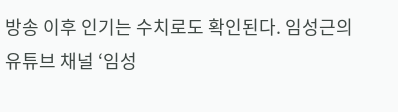방송 이후 인기는 수치로도 확인된다. 임성근의 유튜브 채널 ‘임성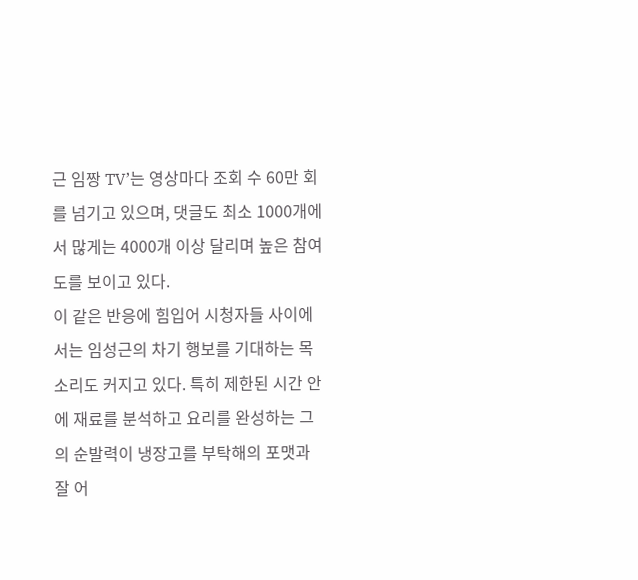근 임짱 TV’는 영상마다 조회 수 60만 회를 넘기고 있으며, 댓글도 최소 1000개에서 많게는 4000개 이상 달리며 높은 참여도를 보이고 있다.
이 같은 반응에 힘입어 시청자들 사이에서는 임성근의 차기 행보를 기대하는 목소리도 커지고 있다. 특히 제한된 시간 안에 재료를 분석하고 요리를 완성하는 그의 순발력이 냉장고를 부탁해의 포맷과 잘 어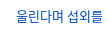울린다며 섭외를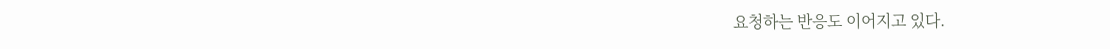요청하는 반응도 이어지고 있다.